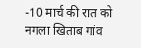-10 मार्च की रात को नगला खिताब गांव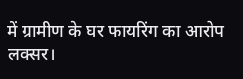में ग्रामीण के घर फायरिंग का आरोप
लक्सर।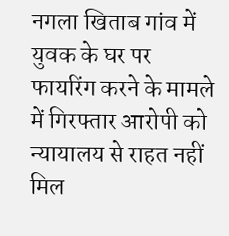नगला खिताब गांव में युवक के घर पर फायरिंग करने के मामले में गिरफ्तार आरोपी को न्यायालय से राहत नहीं मिल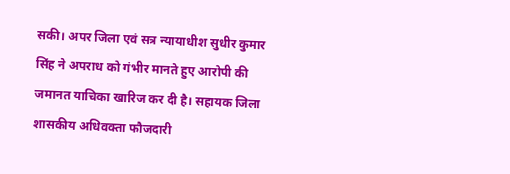सकी। अपर जिला एवं सत्र न्यायाधीश सुधीर कुमार सिंह ने अपराध को गंभीर मानते हुए आरोपी की जमानत याचिका खारिज कर दी है। सहायक जिला शासकीय अधिवक्ता फौजदारी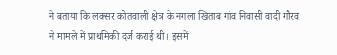ने बताया कि लक्सर कोतवाली क्षेत्र के नगला खिताब गांव निवासी वादी गौरव ने मामले में प्राथमिकी दर्ज कराई थी। इसमें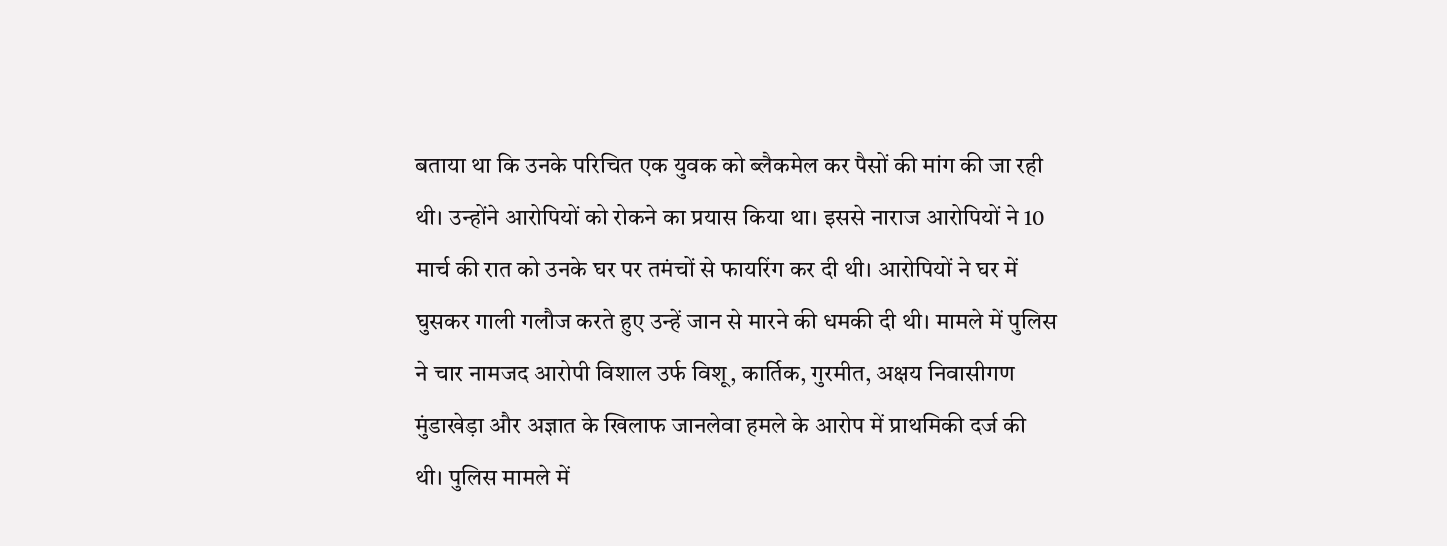बताया था कि उनके परिचित एक युवक को ब्लैकमेल कर पैसों की मांग की जा रही थी। उन्होंने आरोपियों को रोकने का प्रयास किया था। इससे नाराज आरोपियों ने 10 मार्च की रात को उनके घर पर तमंचों से फायरिंग कर दी थी। आरोपियों ने घर में घुसकर गाली गलौज करते हुए उन्हें जान से मारने की धमकी दी थी। मामले में पुलिस ने चार नामजद आरोपी विशाल उर्फ विशू, कार्तिक, गुरमीत, अक्षय निवासीगण मुंडाखेड़ा और अज्ञात के खिलाफ जानलेवा हमले के आरोप में प्राथमिकी दर्ज की थी। पुलिस मामले में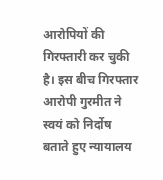आरोपियों की गिरफ्तारी कर चुकी है। इस बीच गिरफ्तार आरोपी गुरमीत ने स्वयं को निर्दोष बताते हुए न्यायालय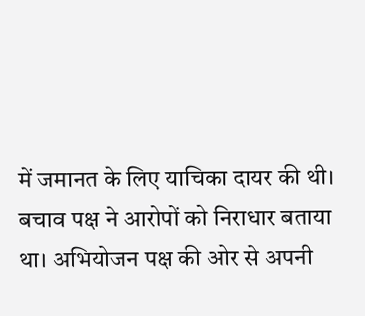में जमानत के लिए याचिका दायर की थी। बचाव पक्ष ने आरोपों को निराधार बताया था। अभियोजन पक्ष की ओर से अपनी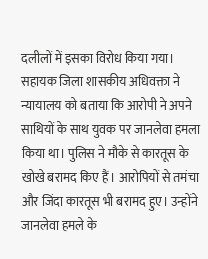दलीलों में इसका विरोध किया गया। सहायक जिला शासकीय अधिवक्ता ने न्यायालय को बताया कि आरोपी ने अपने साथियों के साथ युवक पर जानलेवा हमला किया था। पुलिस ने मौके से कारतूस के खोखे बरामद किए हैं। आरोपियों से तमंचा और जिंदा कारतूस भी बरामद हुए। उन्होंने जानलेवा हमले के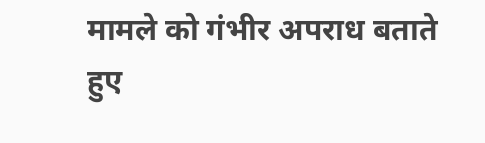मामले को गंभीर अपराध बताते हुए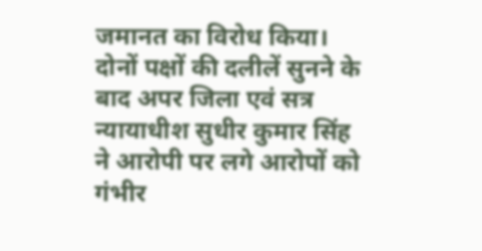जमानत का विरोध किया। दोनों पक्षों की दलीलें सुनने के बाद अपर जिला एवं सत्र न्यायाधीश सुधीर कुमार सिंह ने आरोपी पर लगे आरोपों को गंभीर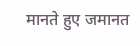मानते हुए जमानत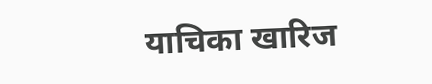याचिका खारिज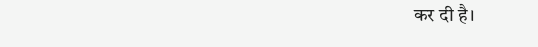कर दी है।